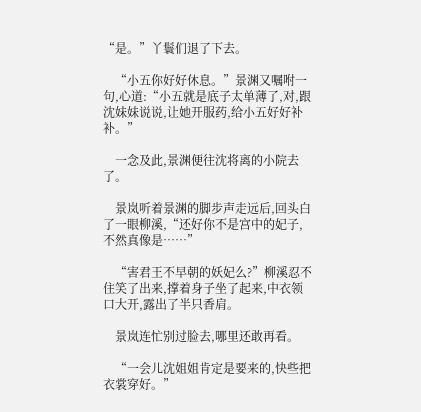“是。”丫鬟们退了下去。

    “小五你好好休息。”景渊又嘱咐一句,心道:“小五就是底子太单薄了,对,跟沈妹妹说说,让她开服药,给小五好好补补。”

    一念及此,景渊便往沈将离的小院去了。

    景岚听着景渊的脚步声走远后,回头白了一眼柳溪,“还好你不是宫中的妃子,不然真像是……”

    “害君王不早朝的妖妃么?”柳溪忍不住笑了出来,撑着身子坐了起来,中衣领口大开,露出了半只香肩。

    景岚连忙别过脸去,哪里还敢再看。

    “一会儿沈姐姐肯定是要来的,快些把衣裳穿好。”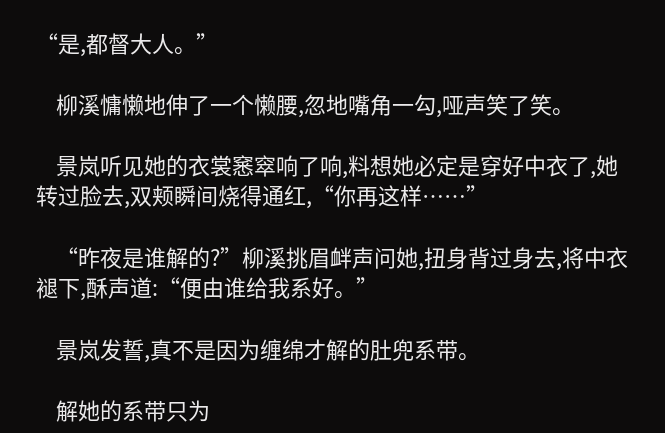“是,都督大人。”

    柳溪慵懒地伸了一个懒腰,忽地嘴角一勾,哑声笑了笑。

    景岚听见她的衣裳窸窣响了响,料想她必定是穿好中衣了,她转过脸去,双颊瞬间烧得通红,“你再这样……”

    “昨夜是谁解的?”柳溪挑眉衅声问她,扭身背过身去,将中衣褪下,酥声道:“便由谁给我系好。”

    景岚发誓,真不是因为缠绵才解的肚兜系带。

    解她的系带只为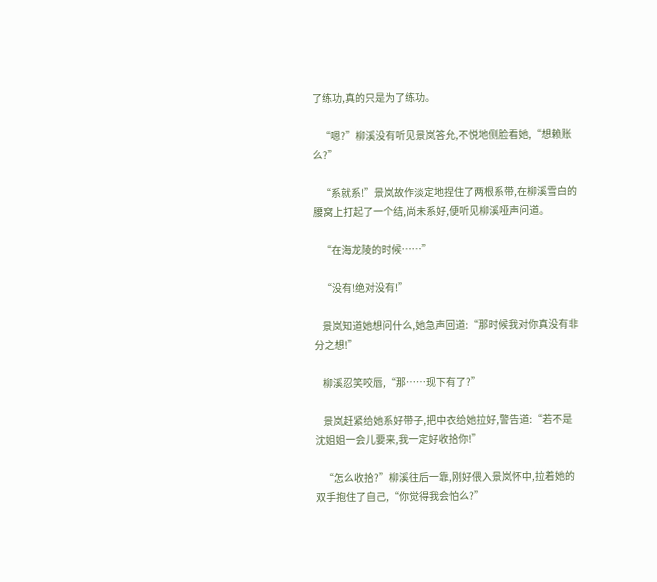了练功,真的只是为了练功。

    “嗯?”柳溪没有听见景岚答允,不悦地侧脸看她,“想赖账么?”

    “系就系!”景岚故作淡定地捏住了两根系带,在柳溪雪白的腰窝上打起了一个结,尚未系好,便听见柳溪哑声问道。

    “在海龙陵的时候……”

    “没有!绝对没有!”

    景岚知道她想问什么,她急声回道:“那时候我对你真没有非分之想!”

    柳溪忍笑咬唇,“那……现下有了?”

    景岚赶紧给她系好带子,把中衣给她拉好,警告道:“若不是沈姐姐一会儿要来,我一定好收拾你!”

    “怎么收拾?”柳溪往后一靠,刚好偎入景岚怀中,拉着她的双手抱住了自己,“你觉得我会怕么?”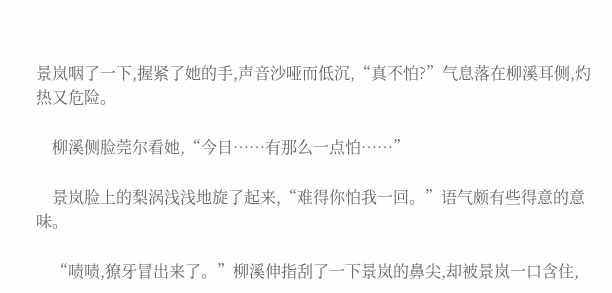景岚咽了一下,握紧了她的手,声音沙哑而低沉,“真不怕?”气息落在柳溪耳侧,灼热又危险。

    柳溪侧脸莞尔看她,“今日……有那么一点怕……”

    景岚脸上的梨涡浅浅地旋了起来,“难得你怕我一回。”语气颇有些得意的意味。

    “啧啧,獠牙冒出来了。”柳溪伸指刮了一下景岚的鼻尖,却被景岚一口含住,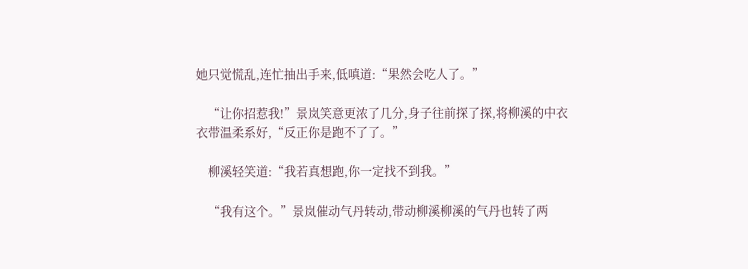她只觉慌乱,连忙抽出手来,低嗔道:“果然会吃人了。”

    “让你招惹我!”景岚笑意更浓了几分,身子往前探了探,将柳溪的中衣衣带温柔系好,“反正你是跑不了了。”

    柳溪轻笑道:“我若真想跑,你一定找不到我。”

    “我有这个。”景岚催动气丹转动,带动柳溪柳溪的气丹也转了两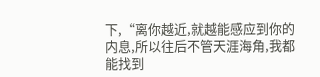下,“离你越近,就越能感应到你的内息,所以往后不管天涯海角,我都能找到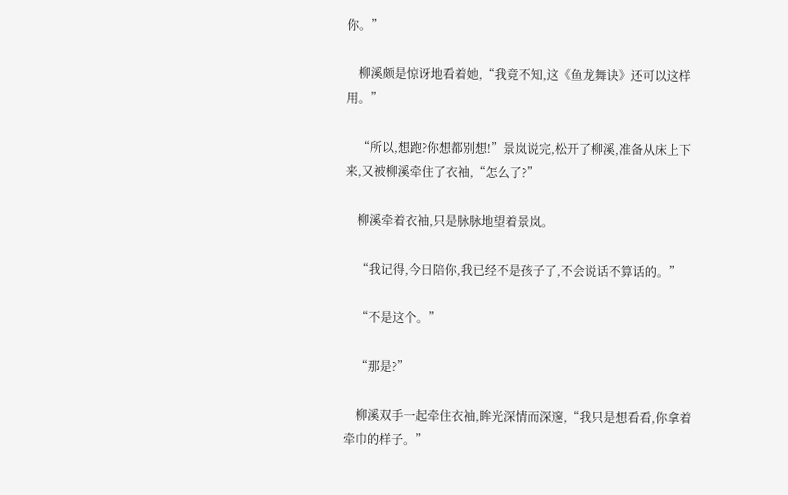你。”

    柳溪颇是惊讶地看着她,“我竟不知,这《鱼龙舞诀》还可以这样用。”

    “所以,想跑?你想都别想!”景岚说完,松开了柳溪,准备从床上下来,又被柳溪牵住了衣袖,“怎么了?”

    柳溪牵着衣袖,只是脉脉地望着景岚。

    “我记得,今日陪你,我已经不是孩子了,不会说话不算话的。”

    “不是这个。”

    “那是?”

    柳溪双手一起牵住衣袖,眸光深情而深邃,“我只是想看看,你拿着牵巾的样子。”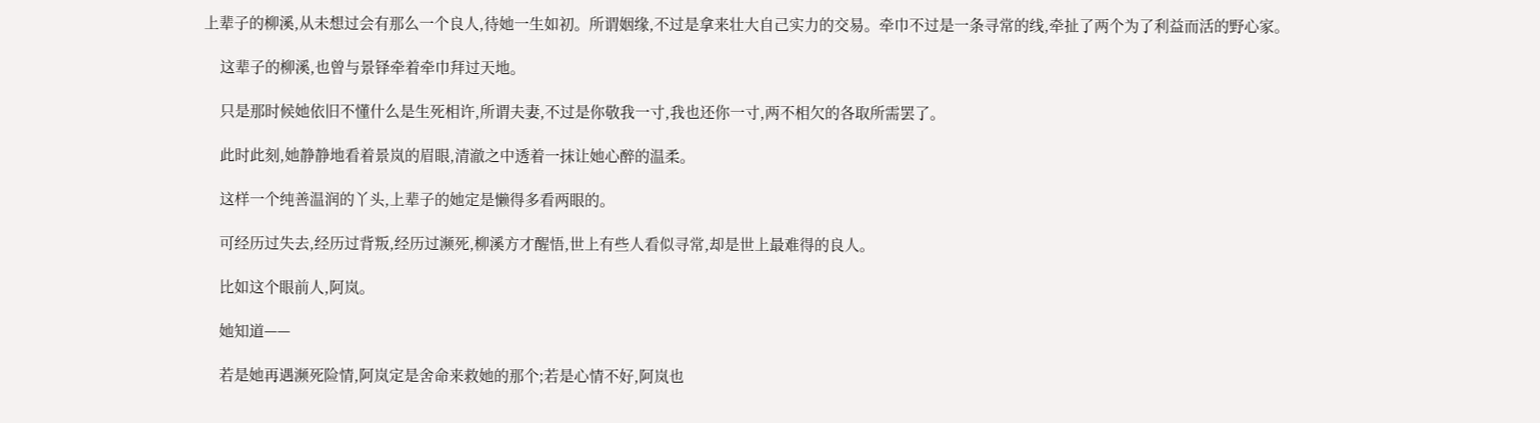上辈子的柳溪,从未想过会有那么一个良人,待她一生如初。所谓姻缘,不过是拿来壮大自己实力的交易。牵巾不过是一条寻常的线,牵扯了两个为了利益而活的野心家。

    这辈子的柳溪,也曾与景铎牵着牵巾拜过天地。

    只是那时候她依旧不懂什么是生死相许,所谓夫妻,不过是你敬我一寸,我也还你一寸,两不相欠的各取所需罢了。

    此时此刻,她静静地看着景岚的眉眼,清澈之中透着一抹让她心醉的温柔。

    这样一个纯善温润的丫头,上辈子的她定是懒得多看两眼的。

    可经历过失去,经历过背叛,经历过濒死,柳溪方才醒悟,世上有些人看似寻常,却是世上最难得的良人。

    比如这个眼前人,阿岚。

    她知道——

    若是她再遇濒死险情,阿岚定是舍命来救她的那个;若是心情不好,阿岚也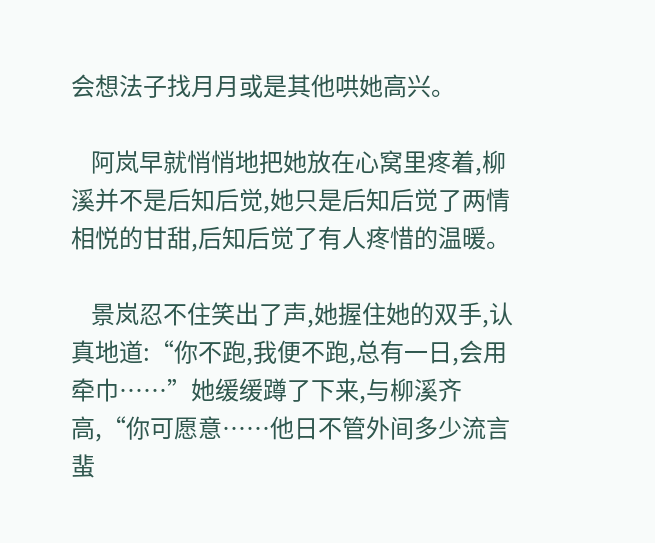会想法子找月月或是其他哄她高兴。

    阿岚早就悄悄地把她放在心窝里疼着,柳溪并不是后知后觉,她只是后知后觉了两情相悦的甘甜,后知后觉了有人疼惜的温暖。

    景岚忍不住笑出了声,她握住她的双手,认真地道:“你不跑,我便不跑,总有一日,会用牵巾……”她缓缓蹲了下来,与柳溪齐高,“你可愿意……他日不管外间多少流言蜚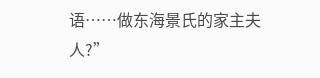语……做东海景氏的家主夫人?”